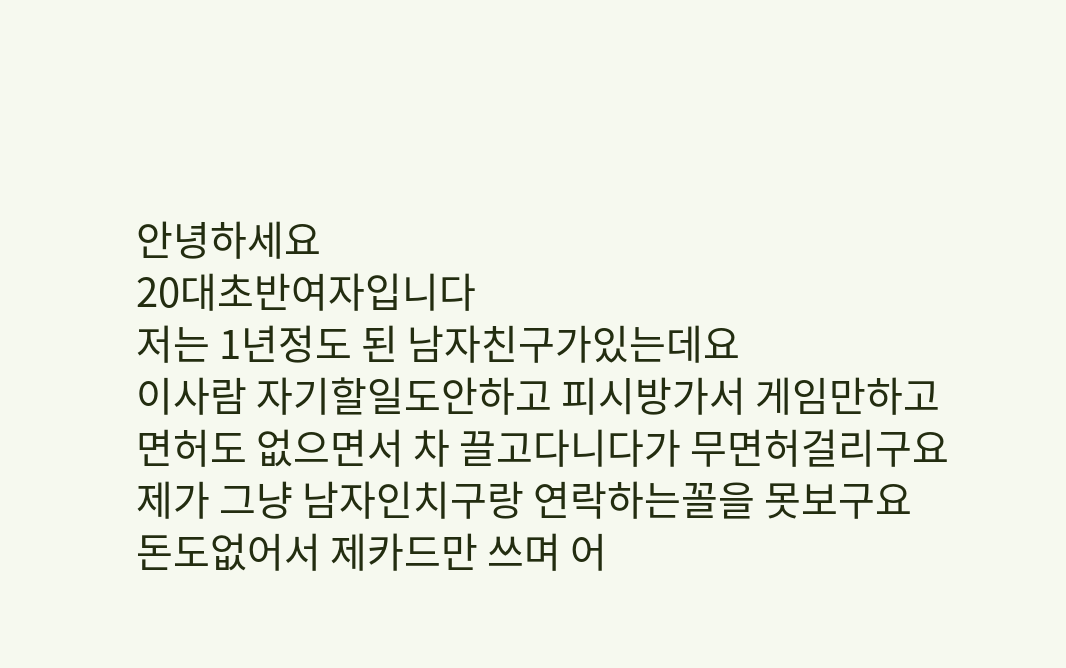안녕하세요
20대초반여자입니다
저는 1년정도 된 남자친구가있는데요
이사람 자기할일도안하고 피시방가서 게임만하고
면허도 없으면서 차 끌고다니다가 무면허걸리구요
제가 그냥 남자인치구랑 연락하는꼴을 못보구요
돈도없어서 제카드만 쓰며 어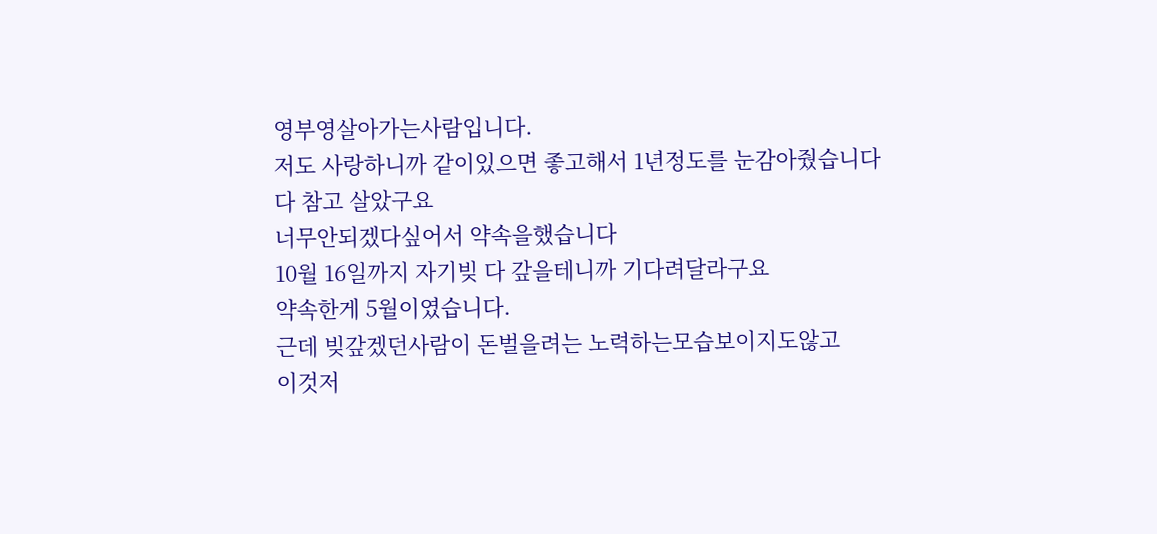영부영살아가는사람입니다.
저도 사랑하니까 같이있으면 좋고해서 1년정도를 눈감아줬습니다
다 참고 살았구요
너무안되겠다싶어서 약속을했습니다
10월 16일까지 자기빚 다 갚을테니까 기다려달라구요
약속한게 5월이였습니다.
근데 빚갚겠던사람이 돈벌을려는 노력하는모습보이지도않고
이것저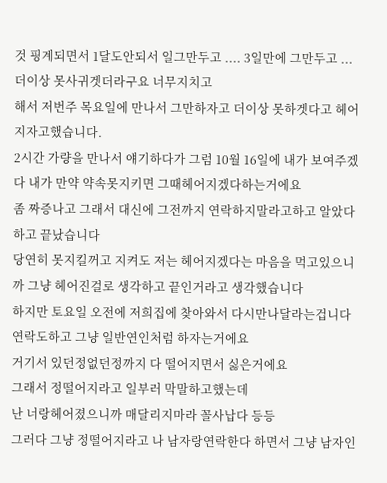것 핑계되면서 1달도안되서 일그만두고 .... 3일만에 그만두고 ...
더이상 못사귀겟더라구요 너무지치고
해서 저번주 목요일에 만나서 그만하자고 더이상 못하겟다고 헤어지자고했습니다.
2시간 가량을 만나서 얘기하다가 그럼 10월 16일에 내가 보여주겠다 내가 만약 약속못지키면 그때헤어지겠다하는거에요
좀 짜증나고 그래서 대신에 그전까지 연락하지말라고하고 알았다하고 끝났습니다
당연히 못지킬꺼고 지켜도 저는 헤어지겠다는 마음을 먹고있으니까 그냥 헤어진걸로 생각하고 끝인거라고 생각했습니다
하지만 토요일 오전에 저희집에 찾아와서 다시만나달라는겁니다
연락도하고 그냥 일반연인처럼 하자는거에요
거기서 있던정없던정까지 다 떨어지면서 싫은거에요
그래서 정떨어지라고 일부러 막말하고했는데
난 너랑헤어졌으니까 매달리지마라 꼴사납다 등등
그러다 그냥 정떨어지라고 나 남자랑연락한다 하면서 그냥 남자인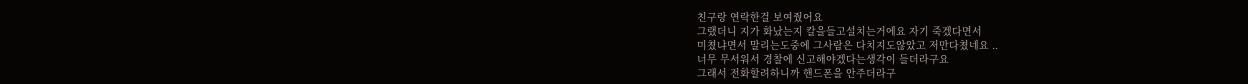친구랑 연락한걸 보여줬어요
그랬더니 지가 화났는지 칼을들고설치는거에요 자기 죽겠다면서
미쳤냐면서 말리는도중에 그사람은 다치지도않았고 저만다쳤네요 ..
너무 무서워서 경찰에 신고해야겠다는생각이 들더라구요
그래서 전화할려하니까 핸드폰을 안주더라구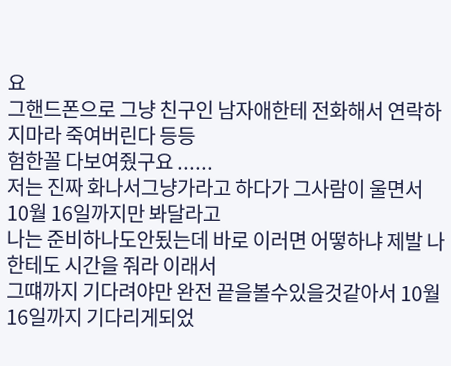요
그핸드폰으로 그냥 친구인 남자애한테 전화해서 연락하지마라 죽여버린다 등등
험한꼴 다보여줬구요 ......
저는 진짜 화나서그냥가라고 하다가 그사람이 울면서 10월 16일까지만 봐달라고
나는 준비하나도안됬는데 바로 이러면 어떻하냐 제발 나한테도 시간을 줘라 이래서
그떄까지 기다려야만 완전 끝을볼수있을것같아서 10월 16일까지 기다리게되었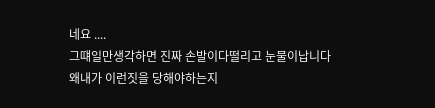네요 ....
그떄일만생각하면 진짜 손발이다떨리고 눈물이납니다
왜내가 이런짓을 당해야하는지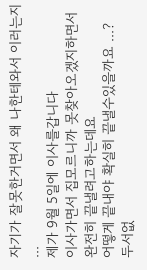자기가 잘못한거면서 왜 나한테와서 이러는지 ...
제가 9월 5일에 이사를갑니다
이사가면서 집모르니까 못찾아오겠지하면서 완전히 끝낼려고하는데요
어떻게 끝내야 확실히 끝낼수있을까요 ...?
두서없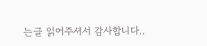는글 읽어주셔서 감사합니다..